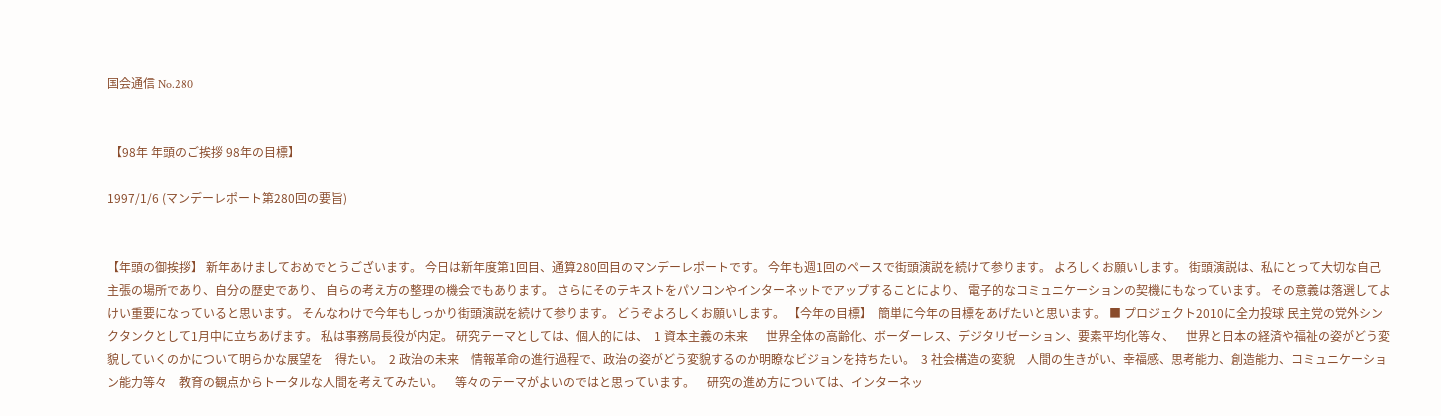国会通信 No.280


 【98年 年頭のご挨拶 98年の目標】

1997/1/6 (マンデーレポート第280回の要旨)


【年頭の御挨拶】 新年あけましておめでとうございます。 今日は新年度第1回目、通算280回目のマンデーレポートです。 今年も週1回のペースで街頭演説を続けて参ります。 よろしくお願いします。 街頭演説は、私にとって大切な自己主張の場所であり、自分の歴史であり、 自らの考え方の整理の機会でもあります。 さらにそのテキストをパソコンやインターネットでアップすることにより、 電子的なコミュニケーションの契機にもなっています。 その意義は落選してよけい重要になっていると思います。 そんなわけで今年もしっかり街頭演説を続けて参ります。 どうぞよろしくお願いします。 【今年の目標】  簡単に今年の目標をあげたいと思います。 ■ プロジェクト2010に全力投球 民主党の党外シンクタンクとして1月中に立ちあげます。 私は事務局長役が内定。 研究テーマとしては、個人的には、  1 資本主義の未来      世界全体の高齢化、ボーダーレス、デジタリゼーション、要素平均化等々、    世界と日本の経済や福祉の姿がどう変貌していくのかについて明らかな展望を    得たい。  2 政治の未来    情報革命の進行過程で、政治の姿がどう変貌するのか明瞭なビジョンを持ちたい。  3 社会構造の変貌    人間の生きがい、幸福感、思考能力、創造能力、コミュニケーション能力等々    教育の観点からトータルな人間を考えてみたい。    等々のテーマがよいのではと思っています。    研究の進め方については、インターネッ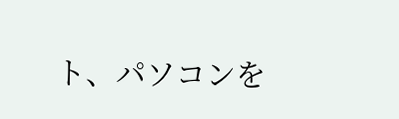ト、パソコンを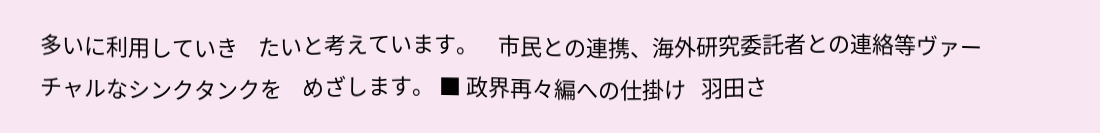多いに利用していき    たいと考えています。    市民との連携、海外研究委託者との連絡等ヴァーチャルなシンクタンクを    めざします。 ■ 政界再々編への仕掛け   羽田さ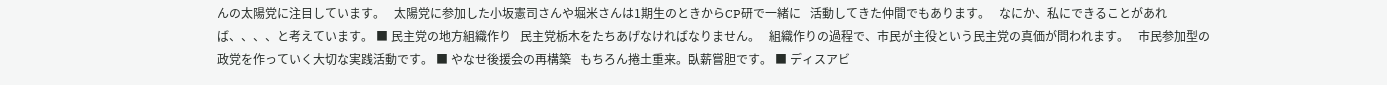んの太陽党に注目しています。   太陽党に参加した小坂憲司さんや堀米さんは1期生のときからCP研で一緒に   活動してきた仲間でもあります。   なにか、私にできることがあれば、、、、と考えています。 ■ 民主党の地方組織作り   民主党栃木をたちあげなければなりません。   組織作りの過程で、市民が主役という民主党の真価が問われます。   市民参加型の政党を作っていく大切な実践活動です。 ■ やなせ後援会の再構築   もちろん捲土重来。臥薪嘗胆です。 ■ ディスアビ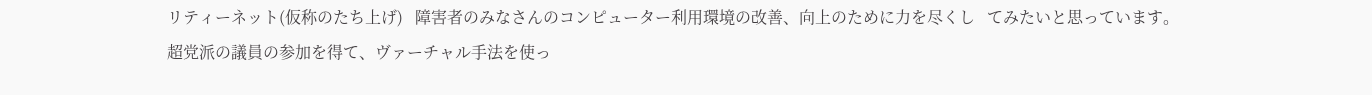リティーネット(仮称のたち上げ)   障害者のみなさんのコンピューター利用環境の改善、向上のために力を尽くし   てみたいと思っています。   超党派の議員の参加を得て、ヴァーチャル手法を使っ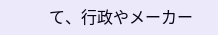て、行政やメーカー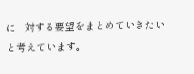に   対する要望をまとめていきたいと考えています。